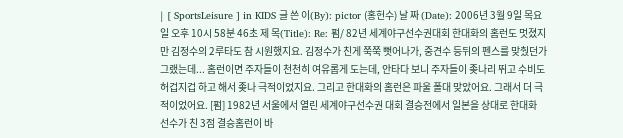| [ SportsLeisure ] in KIDS 글 쓴 이(By): pictor (홍헌수) 날 짜 (Date): 2006년 3월 9일 목요일 오후 10시 58분 46초 제 목(Title): Re: 펌/ 82년 세계야구선수권대회 한대화의 홈런도 멋졌지만 김정수의 2루타도 참 시원했지요. 김정수가 친게 쭉쭉 뻣어나가, 중견수 등뒤의 펜스를 맞췄던가 그랬는데... 홈런이면 주자들이 천천히 여유롭게 도는데, 안타다 보니 주자들이 좆나리 뛰고 수비도 허겁지겁 하고 해서 좆나 극적이었지요. 그리고 한대화의 홈런은 파울 폴대 맞았어요. 그래서 더 극적이었어요. [펌] 1982년 서울에서 열린 세계야구선수권 대회 결승전에서 일본을 상대로 한대화 선수가 친 3점 결승홈런이 바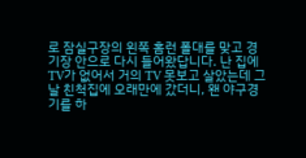로 잠실구장의 왼쪽 홈런 폴대를 맞고 경기장 안으로 다시 들어왔답니다. 난 집에 TV가 없어서 거의 TV 못보고 살았는데 그날 친척집에 오래만에 갔더니, 왠 야구경기를 하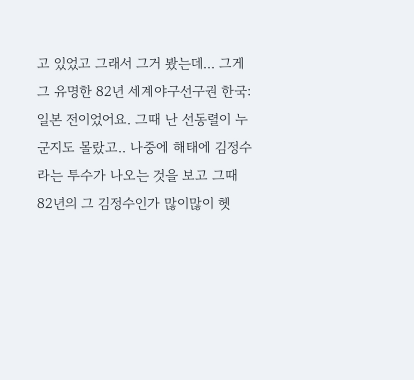고 있었고 그래서 그거 봤는데... 그게 그 유명한 82년 세계야구선구권 한국:일본 전이었어요. 그때 난 선동렬이 누군지도 몰랐고.. 나중에 해태에 김정수라는 투수가 나오는 것을 보고 그때 82년의 그 김정수인가 많이많이 헷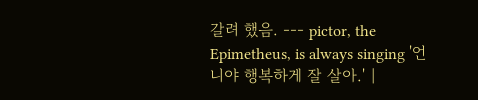갈려 했음. --- pictor, the Epimetheus, is always singing '언니야 행복하게 잘 살아.' |